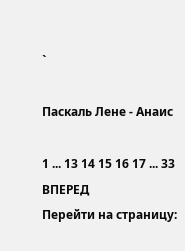`

Паскаль Лене - Анаис

1 ... 13 14 15 16 17 ... 33 ВПЕРЕД
Перейти на страницу: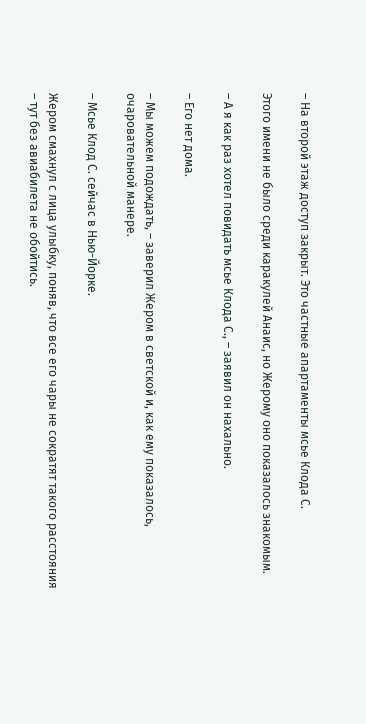– На второй этаж доступ закрыт. Это частные апартаменты мсье Клода С.

Этого имени не было среди каракулей Анаис, но Жерому оно показалось знакомым.

– А я как раз хотел повидать мсье Клода С., – заявил он нахально.

– Его нет дома.

– Мы можем подождать, – заверил Жером в светской и, как ему показалось, очаровательной манере.

– Мсье Клод С. сейчас в Нью-Йорке.

Жером смахнул с лица улыбку, поняв, что все его чары не сократят такого расстояния – тут без авиабилета не обойтись.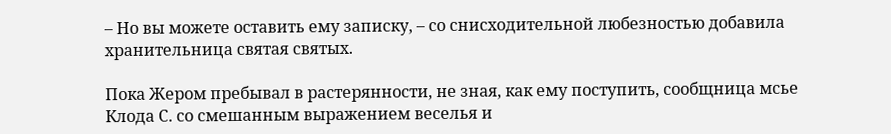– Но вы можете оставить ему записку, – со снисходительной любезностью добавила хранительница святая святых.

Пока Жером пребывал в растерянности, не зная, как ему поступить, сообщница мсье Клода С. со смешанным выражением веселья и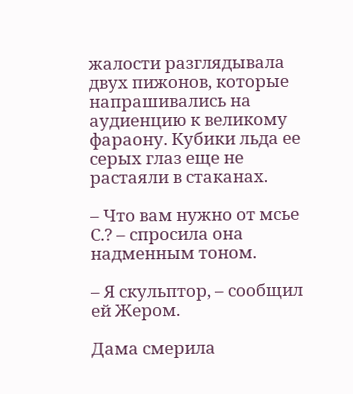жалости разглядывала двух пижонов, которые напрашивались на аудиенцию к великому фараону. Кубики льда ее серых глаз еще не растаяли в стаканах.

– Что вам нужно от мсье С.? – спросила она надменным тоном.

– Я скульптор, – сообщил ей Жером.

Дама смерила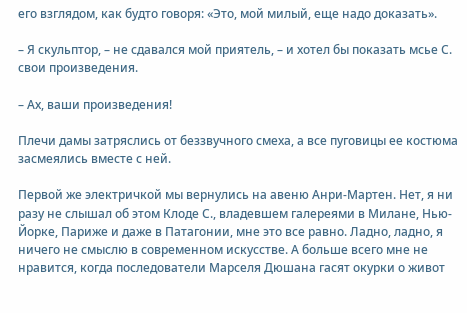его взглядом, как будто говоря: «Это, мой милый, еще надо доказать».

– Я скульптор, – не сдавался мой приятель, – и хотел бы показать мсье С. свои произведения.

– Ах, ваши произведения!

Плечи дамы затряслись от беззвучного смеха, а все пуговицы ее костюма засмеялись вместе с ней.

Первой же электричкой мы вернулись на авеню Анри-Мартен. Нет, я ни разу не слышал об этом Клоде С., владевшем галереями в Милане, Нью-Йорке, Париже и даже в Патагонии, мне это все равно. Ладно, ладно, я ничего не смыслю в современном искусстве. А больше всего мне не нравится, когда последователи Марселя Дюшана гасят окурки о живот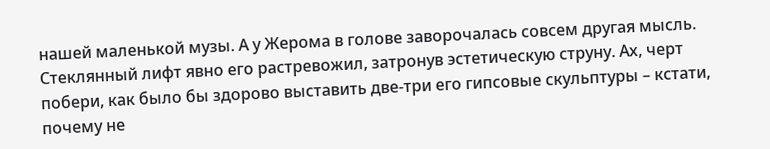нашей маленькой музы. А у Жерома в голове заворочалась совсем другая мысль. Стеклянный лифт явно его растревожил, затронув эстетическую струну. Ах, черт побери, как было бы здорово выставить две-три его гипсовые скульптуры – кстати, почему не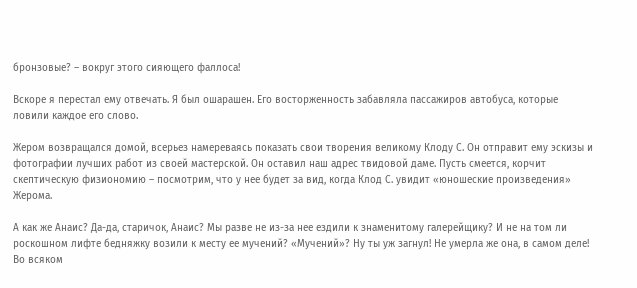бронзовые? – вокруг этого сияющего фаллоса!

Вскоре я перестал ему отвечать. Я был ошарашен. Его восторженность забавляла пассажиров автобуса, которые ловили каждое его слово.

Жером возвращался домой, всерьез намереваясь показать свои творения великому Клоду С. Он отправит ему эскизы и фотографии лучших работ из своей мастерской. Он оставил наш адрес твидовой даме. Пусть смеется, корчит скептическую физиономию – посмотрим, что у нее будет за вид, когда Клод С. увидит «юношеские произведения» Жерома.

А как же Анаис? Да-да, старичок, Анаис? Мы разве не из-за нее ездили к знаменитому галерейщику? И не на том ли роскошном лифте бедняжку возили к месту ее мучений? «Мучений»? Ну ты уж загнул! Не умерла же она, в самом деле! Во всяком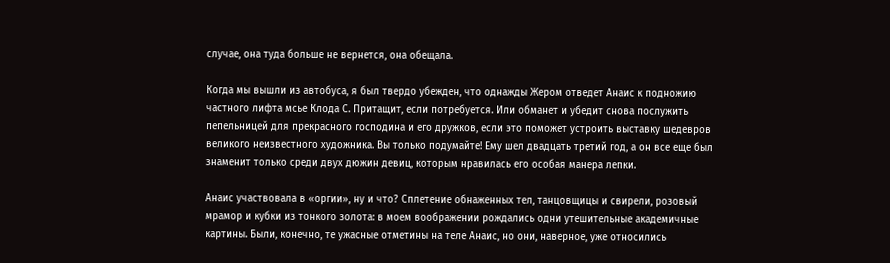случае, она туда больше не вернется, она обещала.

Когда мы вышли из автобуса, я был твердо убежден, что однажды Жером отведет Анаис к подножию частного лифта мсье Клода С. Притащит, если потребуется. Или обманет и убедит снова послужить пепельницей для прекрасного господина и его дружков, если это поможет устроить выставку шедевров великого неизвестного художника. Вы только подумайте! Ему шел двадцать третий год, а он все еще был знаменит только среди двух дюжин девиц, которым нравилась его особая манера лепки.

Анаис участвовала в «оргии», ну и что? Сплетение обнаженных тел, танцовщицы и свирели, розовый мрамор и кубки из тонкого золота: в моем воображении рождались одни утешительные академичные картины. Были, конечно, те ужасные отметины на теле Анаис, но они, наверное, уже относились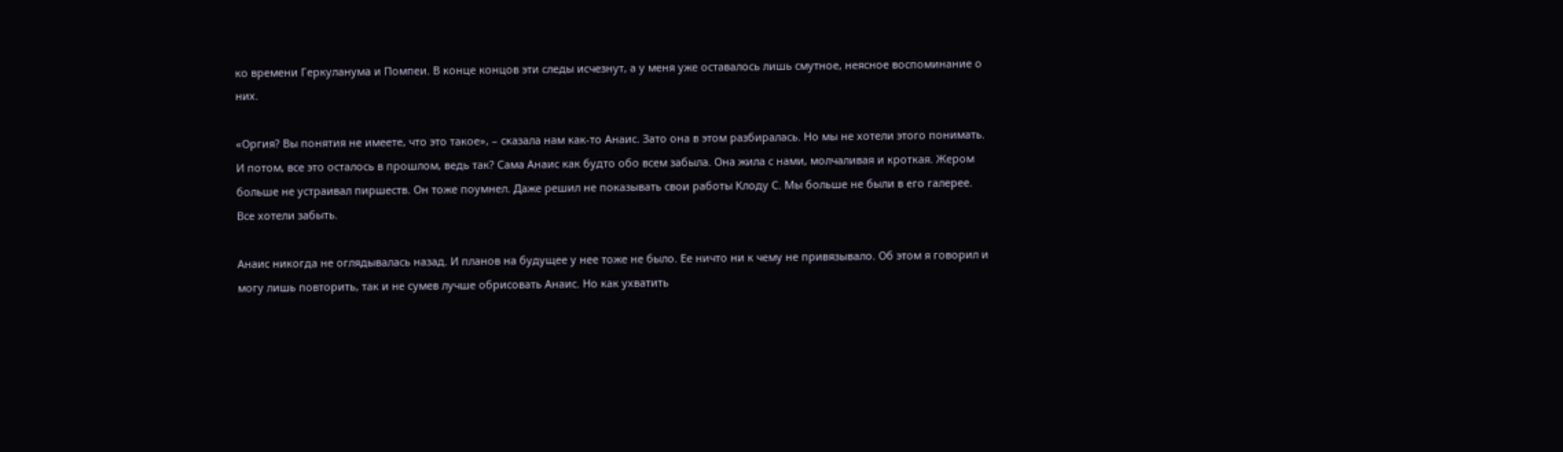ко времени Геркуланума и Помпеи. В конце концов эти следы исчезнут, а у меня уже оставалось лишь смутное, неясное воспоминание о них.

«Оргия? Вы понятия не имеете, что это такое», – сказала нам как-то Анаис. Зато она в этом разбиралась. Но мы не хотели этого понимать. И потом, все это осталось в прошлом, ведь так? Сама Анаис как будто обо всем забыла. Она жила с нами, молчаливая и кроткая. Жером больше не устраивал пиршеств. Он тоже поумнел. Даже решил не показывать свои работы Клоду С. Мы больше не были в его галерее. Все хотели забыть.

Анаис никогда не оглядывалась назад. И планов на будущее у нее тоже не было. Ее ничто ни к чему не привязывало. Об этом я говорил и могу лишь повторить, так и не сумев лучше обрисовать Анаис. Но как ухватить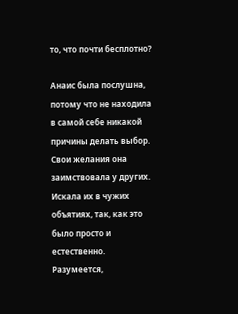то, что почти бесплотно?

Анаис была послушна, потому что не находила в самой себе никакой причины делать выбор. Свои желания она заимствовала у других. Искала их в чужих объятиях, так, как это было просто и естественно. Разумеется,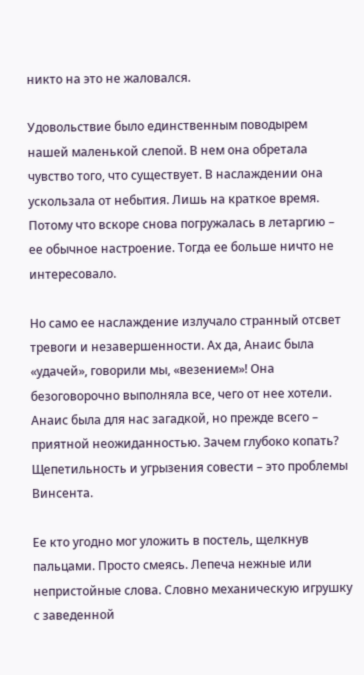никто на это не жаловался.

Удовольствие было единственным поводырем нашей маленькой слепой. В нем она обретала чувство того, что существует. В наслаждении она ускользала от небытия. Лишь на краткое время. Потому что вскоре снова погружалась в летаргию – ее обычное настроение. Тогда ее больше ничто не интересовало.

Но само ее наслаждение излучало странный отсвет тревоги и незавершенности. Ах да, Анаис была «удачей», говорили мы, «везением»! Она безоговорочно выполняла все, чего от нее хотели. Анаис была для нас загадкой, но прежде всего – приятной неожиданностью. Зачем глубоко копать? Щепетильность и угрызения совести – это проблемы Винсента.

Ее кто угодно мог уложить в постель, щелкнув пальцами. Просто смеясь. Лепеча нежные или непристойные слова. Словно механическую игрушку с заведенной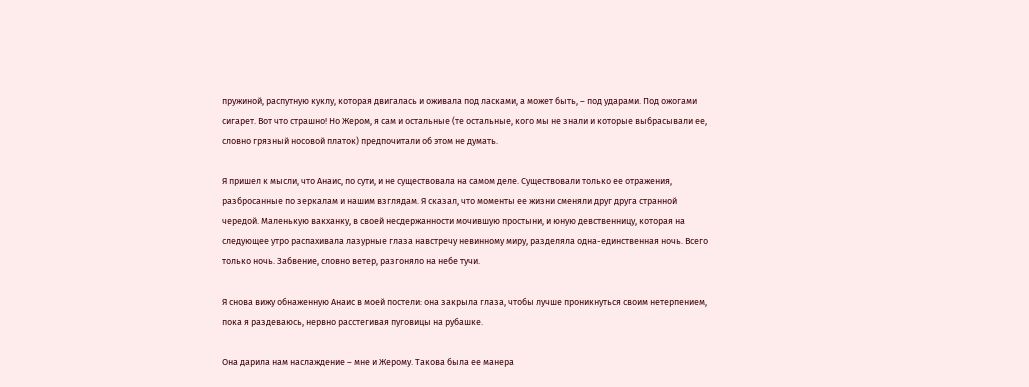пружиной, распутную куклу, которая двигалась и оживала под ласками, а может быть, – под ударами. Под ожогами сигарет. Вот что страшно! Но Жером, я сам и остальные (те остальные, кого мы не знали и которые выбрасывали ее, словно грязный носовой платок) предпочитали об этом не думать.

Я пришел к мысли, что Анаис, по сути, и не существовала на самом деле. Существовали только ее отражения, разбросанные по зеркалам и нашим взглядам. Я сказал, что моменты ее жизни сменяли друг друга странной чередой. Маленькую вакханку, в своей несдержанности мочившую простыни, и юную девственницу, которая на следующее утро распахивала лазурные глаза навстречу невинному миру, разделяла одна-единственная ночь. Всего только ночь. Забвение, словно ветер, разгоняло на небе тучи.

Я снова вижу обнаженную Анаис в моей постели: она закрыла глаза, чтобы лучше проникнуться своим нетерпением, пока я раздеваюсь, нервно расстегивая пуговицы на рубашке.

Она дарила нам наслаждение – мне и Жерому. Такова была ее манера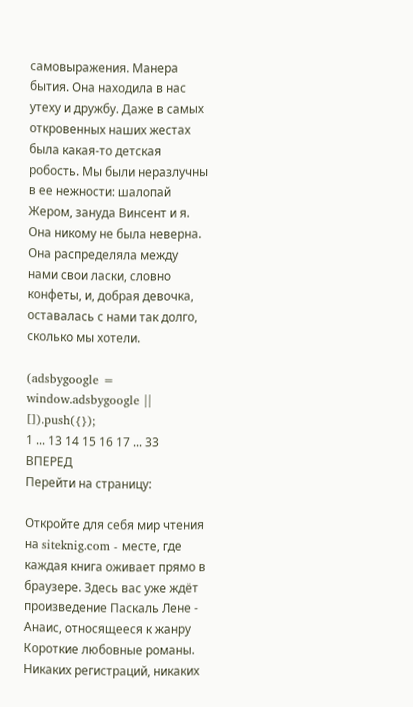самовыражения. Манера бытия. Она находила в нас утеху и дружбу. Даже в самых откровенных наших жестах была какая-то детская робость. Мы были неразлучны в ее нежности: шалопай Жером, зануда Винсент и я. Она никому не была неверна. Она распределяла между нами свои ласки, словно конфеты, и, добрая девочка, оставалась с нами так долго, сколько мы хотели.

(adsbygoogle = window.adsbygoogle || []).push({});
1 ... 13 14 15 16 17 ... 33 ВПЕРЕД
Перейти на страницу:

Откройте для себя мир чтения на siteknig.com - месте, где каждая книга оживает прямо в браузере. Здесь вас уже ждёт произведение Паскаль Лене - Анаис, относящееся к жанру Короткие любовные романы. Никаких регистраций, никаких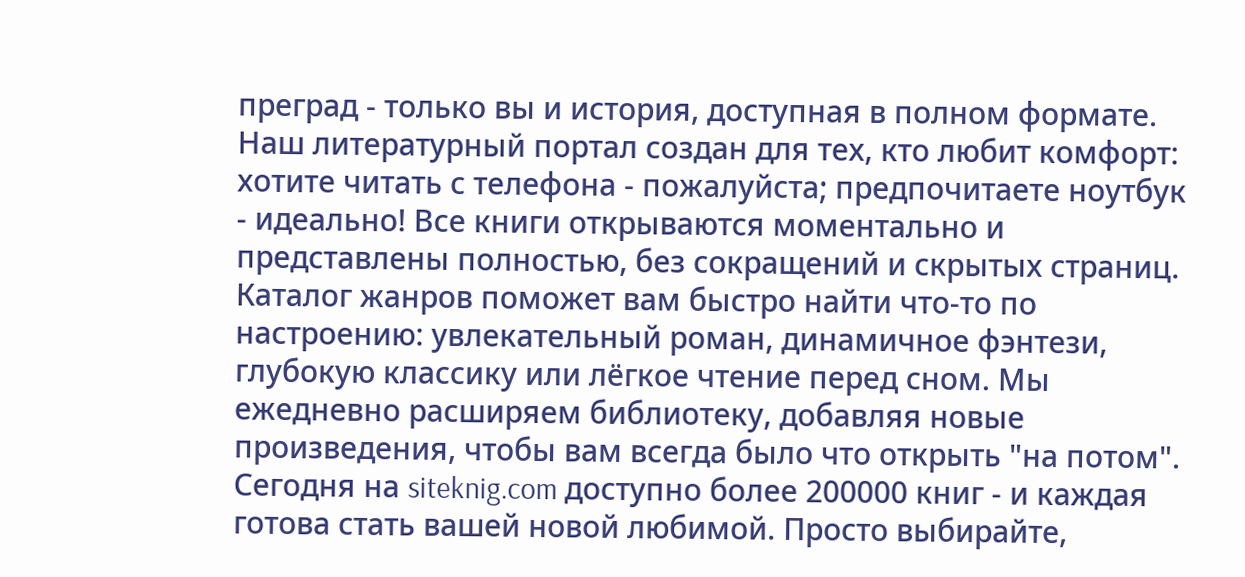преград - только вы и история, доступная в полном формате. Наш литературный портал создан для тех, кто любит комфорт: хотите читать с телефона - пожалуйста; предпочитаете ноутбук - идеально! Все книги открываются моментально и представлены полностью, без сокращений и скрытых страниц. Каталог жанров поможет вам быстро найти что-то по настроению: увлекательный роман, динамичное фэнтези, глубокую классику или лёгкое чтение перед сном. Мы ежедневно расширяем библиотеку, добавляя новые произведения, чтобы вам всегда было что открыть "на потом". Сегодня на siteknig.com доступно более 200000 книг - и каждая готова стать вашей новой любимой. Просто выбирайте,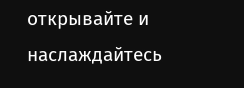открывайте и наслаждайтесь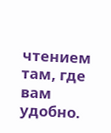чтением там, где вам удобно.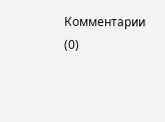Комментарии (0)